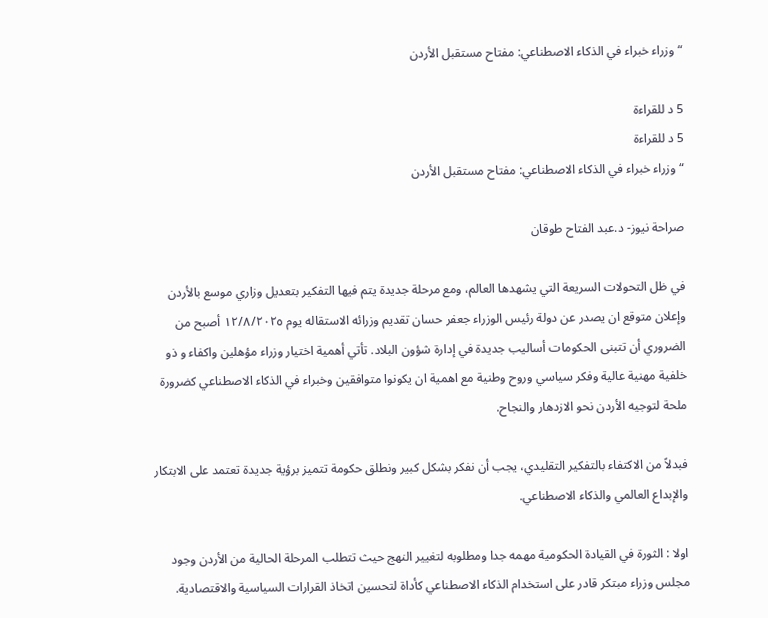“وزراء خبراء في الذكاء الاصطناعي: مفتاح مستقبل الأردن

5 د للقراءة
5 د للقراءة
“وزراء خبراء في الذكاء الاصطناعي: مفتاح مستقبل الأردن

صراحة نيوز- د.عبد الفتاح طوقان

في ظل التحولات السريعة التي يشهدها العالم، ومع مرحلة جديدة يتم فيها التفكير بتعديل وزاري موسع بالأردن وإعلان متوقع ان يصدر عن دولة رئيس الوزراء جعفر حسان تقديم وزرائه الاستقاله يوم ١٢/٨/٢٠٢٥ أصبح من الضروري أن تتبنى الحكومات أساليب جديدة في إدارة شؤون البلاد. تأتي أهمية اختيار وزراء مؤهلين واكفاء و ذو خلفية مهنية عالية وفكر سياسي وروح وطنية مع اهمية ان يكونوا متوافقين وخبراء في الذكاء الاصطناعي كضرورة ملحة لتوجيه الأردن نحو الازدهار والنجاح.

فبدلاً من الاكتفاء بالتفكير التقليدي، يجب أن نفكر بشكل كبير ونطلق حكومة تتميز برؤية جديدة تعتمد على الابتكار والإبداع العالمي والذكاء الاصطناعي.

اولا : الثورة في القيادة الحكومية مهمه جدا ومطلوبه لتغيير النهج حيث تتطلب المرحلة الحالية من الأردن وجود مجلس وزراء مبتكر قادر على استخدام الذكاء الاصطناعي كأداة لتحسين اتخاذ القرارات السياسية والاقتصادية.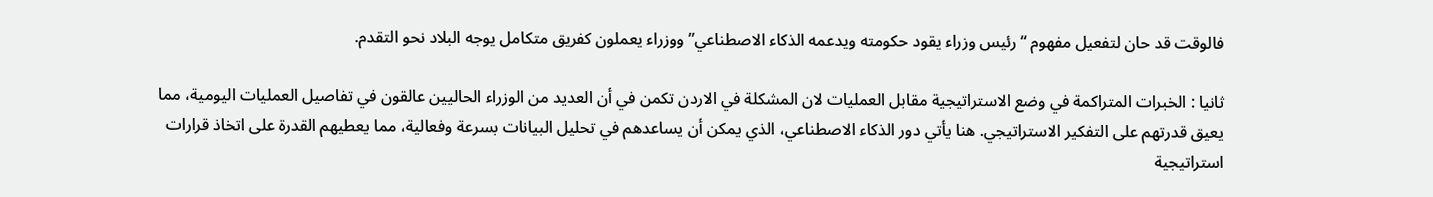فالوقت قد حان لتفعيل مفهوم “رئيس وزراء يقود حكومته ويدعمه الذكاء الاصطناعي” ووزراء يعملون كفريق متكامل يوجه البلاد نحو التقدم.

ثانيا : الخبرات المتراكمة في وضع الاستراتيجية مقابل العمليات لان المشكلة في الاردن تكمن في أن العديد من الوزراء الحاليين عالقون في تفاصيل العمليات اليومية، مما يعيق قدرتهم على التفكير الاستراتيجي. هنا يأتي دور الذكاء الاصطناعي، الذي يمكن أن يساعدهم في تحليل البيانات بسرعة وفعالية، مما يعطيهم القدرة على اتخاذ قرارات استراتيجية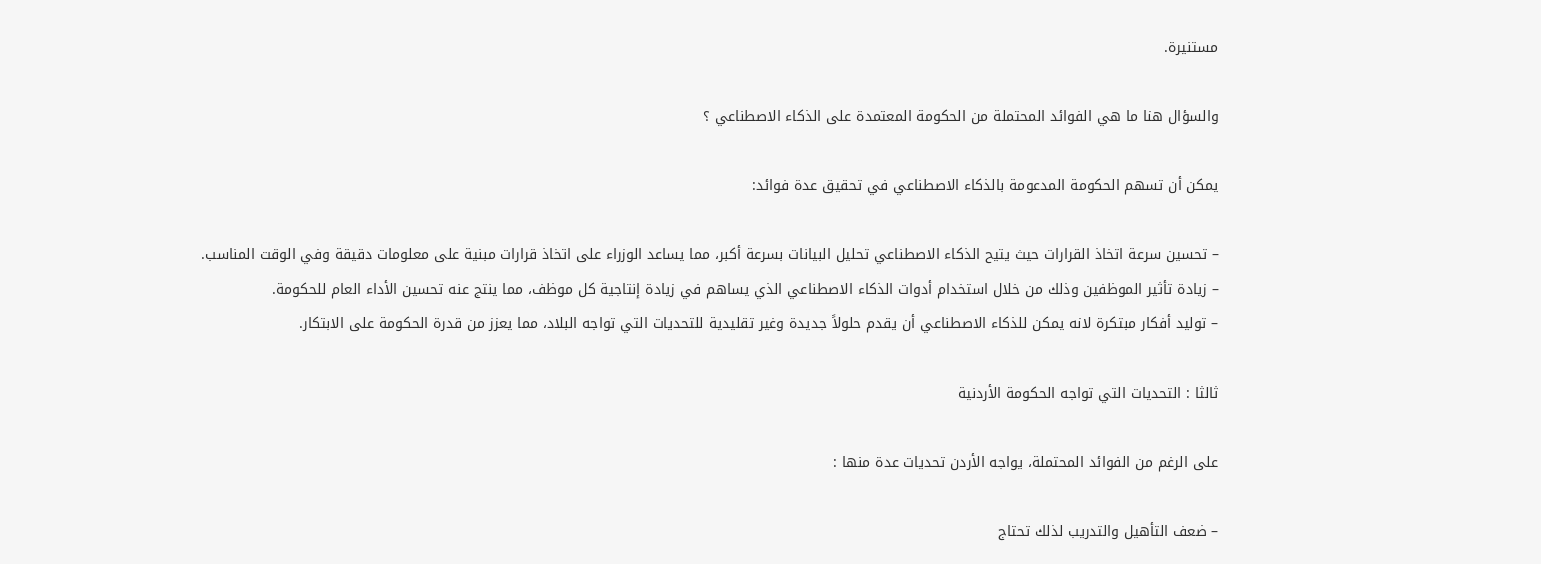مستنيرة.

والسؤال هنا ما هي الفوائد المحتملة من الحكومة المعتمدة على الذكاء الاصطناعي ؟

يمكن أن تسهم الحكومة المدعومة بالذكاء الاصطناعي في تحقيق عدة فوائد:

– تحسين سرعة اتخاذ القرارات حيث يتيح الذكاء الاصطناعي تحليل البيانات بسرعة أكبر، مما يساعد الوزراء على اتخاذ قرارات مبنية على معلومات دقيقة وفي الوقت المناسب.
– زيادة تأثير الموظفين وذلك من خلال استخدام أدوات الذكاء الاصطناعي الذي يساهم في زيادة إنتاجية كل موظف، مما ينتج عنه تحسين الأداء العام للحكومة.
– توليد أفكار مبتكرة لانه يمكن للذكاء الاصطناعي أن يقدم حلولاً جديدة وغير تقليدية للتحديات التي تواجه البلاد، مما يعزز من قدرة الحكومة على الابتكار.

ثالثا : التحديات التي تواجه الحكومة الأردنية

على الرغم من الفوائد المحتملة، يواجه الأردن تحديات عدة منها :

– ضعف التأهيل والتدريب لذلك تحتاج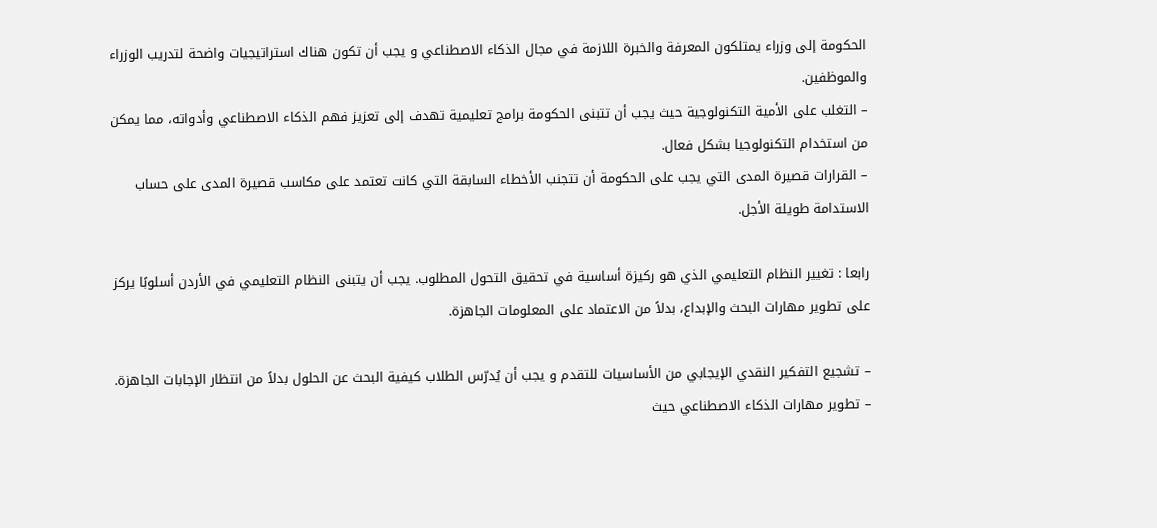الحكومة إلى وزراء يمتلكون المعرفة والخبرة اللازمة في مجال الذكاء الاصطناعي و يجب أن تكون هناك استراتيجيات واضحة لتدريب الوزراء والموظفين.
– التغلب على الأمية التكنولوجية حيث يجب أن تتبنى الحكومة برامج تعليمية تهدف إلى تعزيز فهم الذكاء الاصطناعي وأدواته، مما يمكن من استخدام التكنولوجيا بشكل فعال.
– القرارات قصيرة المدى التي يجب على الحكومة أن تتجنب الأخطاء السابقة التي كانت تعتمد على مكاسب قصيرة المدى على حساب الاستدامة طويلة الأجل.

رابعا : تغيير النظام التعليمي الذي هو ركيزة أساسية في تحقيق التحول المطلوب. يجب أن يتبنى النظام التعليمي في الأردن أسلوبًا يركز على تطوير مهارات البحث والإبداع، بدلاً من الاعتماد على المعلومات الجاهزة.

– تشجيع التفكير النقدي الإيجابي من الأساسيات للتقدم و يجب أن يُدرّس الطلاب كيفية البحث عن الحلول بدلاً من انتظار الإجابات الجاهزة.
– تطوير مهارات الذكاء الاصطناعي حيث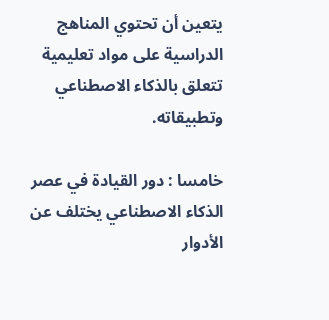يتعين أن تحتوي المناهج الدراسية على مواد تعليمية تتعلق بالذكاء الاصطناعي وتطبيقاته.

خامسا : دور القيادة في عصر الذكاء الاصطناعي يختلف عن الأدوار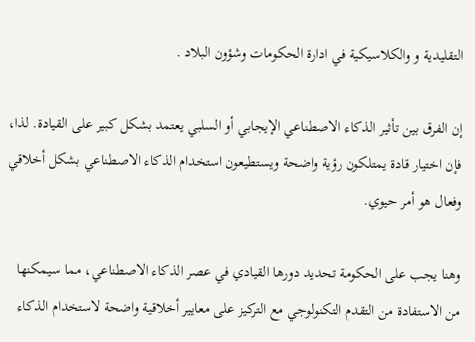التقليدية و والكلاسيكية في ادارة الحكومات وشؤون البلاد .

إن الفرق بين تأثير الذكاء الاصطناعي الإيجابي أو السلبي يعتمد بشكل كبير على القيادة. لذا، فإن اختيار قادة يمتلكون رؤية واضحة ويستطيعون استخدام الذكاء الاصطناعي بشكل أخلاقي وفعال هو أمر حيوي.

وهنا يجب على الحكومة تحديد دورها القيادي في عصر الذكاء الاصطناعي، مما سيمكنها من الاستفادة من التقدم التكنولوجي مع التركيز على معايير أخلاقية واضحة لاستخدام الذكاء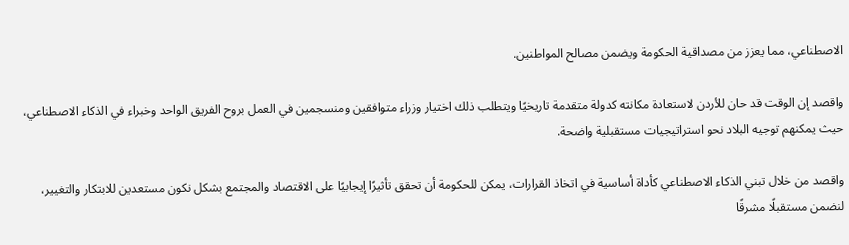الاصطناعي، مما يعزز من مصداقية الحكومة ويضمن مصالح المواطنين.

واقصد إن الوقت قد حان للأردن لاستعادة مكانته كدولة متقدمة تاريخيًا ويتطلب ذلك اختيار وزراء متوافقين ومنسجمين في العمل بروح الفريق الواحد وخبراء في الذكاء الاصطناعي، حيث يمكنهم توجيه البلاد نحو استراتيجيات مستقبلية واضحة.

واقصد من خلال تبني الذكاء الاصطناعي كأداة أساسية في اتخاذ القرارات، يمكن للحكومة أن تحقق تأثيرًا إيجابيًا على الاقتصاد والمجتمع بشكل نكون مستعدين للابتكار والتغيير، لنضمن مستقبلًا مشرقًا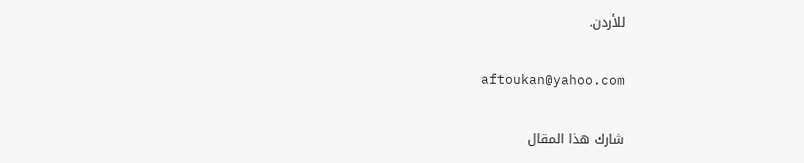للأردن.

aftoukan@yahoo.com

شارك هذا المقال